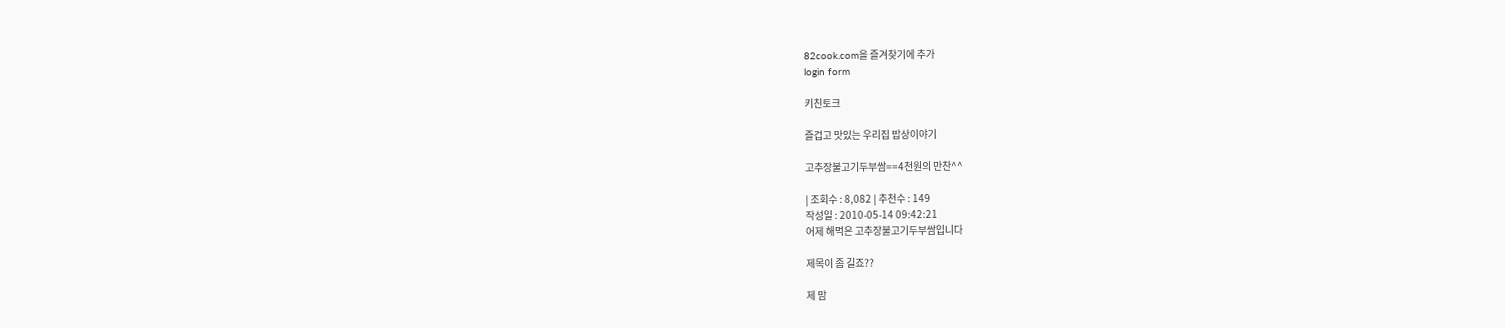82cook.com을 즐겨찾기에 추가
login form

키친토크

즐겁고 맛있는 우리집 밥상이야기

고추장불고기두부쌈==4천원의 만찬^^

| 조회수 : 8,082 | 추천수 : 149
작성일 : 2010-05-14 09:42:21
어제 해먹은 고추장불고기두부쌈입니다

제목이 좀 길죠??

제 맘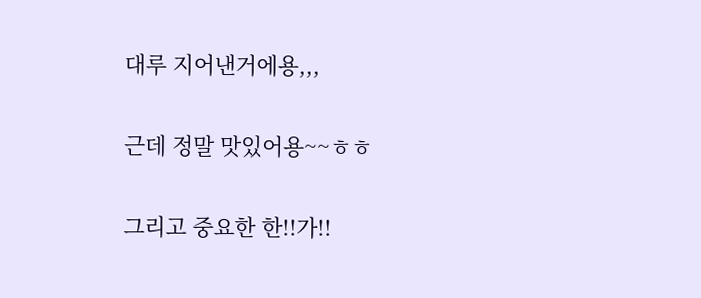대루 지어낸거에용,,,

근데 정말 맛있어용~~ㅎㅎ

그리고 중요한 한!!가!!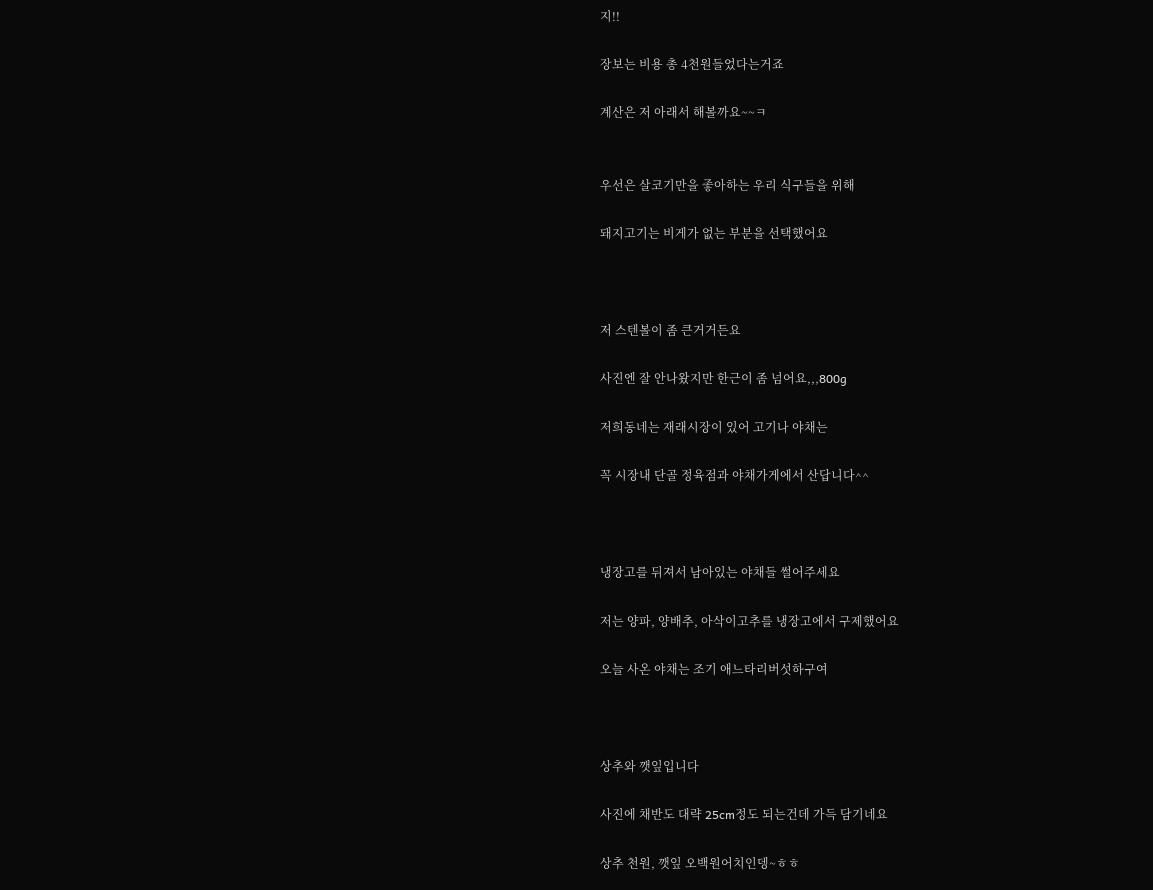지!!

장보는 비용 총 4천원들었다는거죠

계산은 저 아래서 해볼까요~~ㅋ


우선은 살코기만을 좋아하는 우리 식구들을 위해

돼지고기는 비게가 없는 부분을 선택했어요



저 스텐볼이 좀 큰거거든요

사진엔 잘 안나왔지만 한근이 좀 넘어요,,,800g

저희동네는 재래시장이 있어 고기나 야채는

꼭 시장내 단골 정육점과 야채가게에서 산답니다^^



냉장고를 뒤져서 남아있는 야채들 썰어주세요

저는 양파, 양배추, 아삭이고추를 냉장고에서 구제했어요

오늘 사온 야채는 조기 애느타리버섯하구여



상추와 깻잎입니다

사진에 채반도 대략 25cm정도 되는건데 가득 담기네요

상추 천원, 깻잎 오백원어치인뎅~ㅎㅎ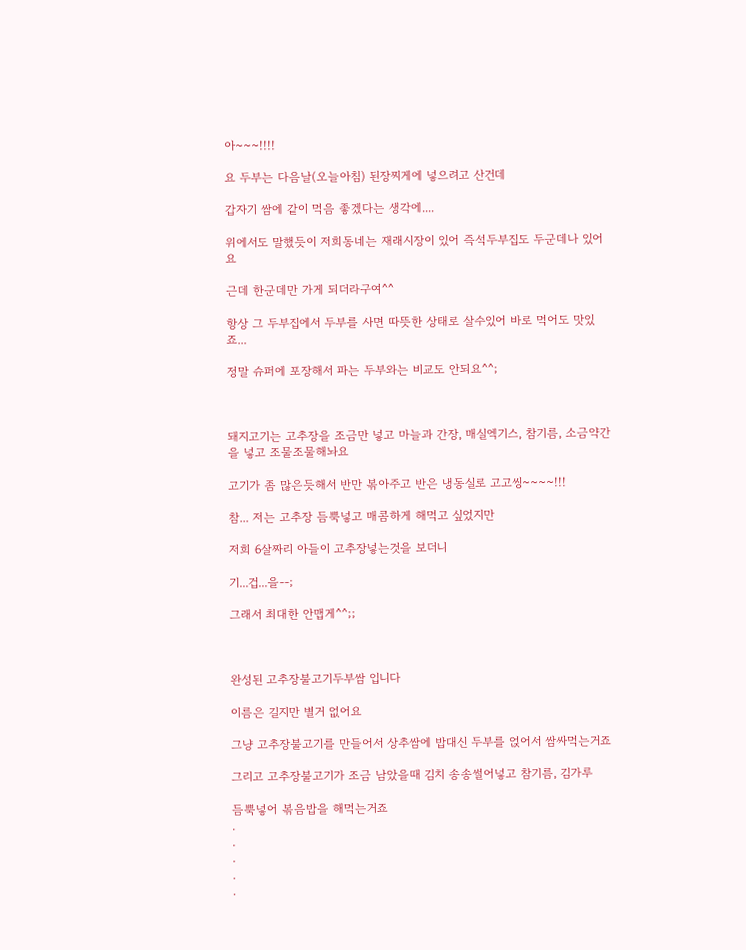아~~~!!!!

요 두부는 다음날(오늘아침) 된장찌게에 넣으려고 산건데

갑자기 쌈에 같이 먹음 좋겠다는 생각에....

위에서도 말했듯이 저희동네는 재래시장이 있어 즉석두부집도 두군데나 있어요

근데 한군데만 가게 되더라구여^^

항상 그 두부집에서 두부를 사면 따뜻한 상태로 살수있어 바로 먹어도 맛있죠...

정말 슈퍼에 포장해서 파는 두부와는 비교도 안되요^^;



돼지고기는 고추장을 조금만 넣고 마늘과 간장, 매실엑기스, 참기름, 소금약간을 넣고 조물조물해놔요

고기가 좀 많은듯해서 반만 볶아주고 반은 냉동실로 고고씽~~~~!!!

참... 저는 고추장 듬뿍넣고 매콤하게 해먹고 싶었지만

저희 6살짜리 아들이 고추장넣는것을 보더니

기...겁...을--;

그래서 최대한 안맵게^^;;



완성된 고추장불고기두부쌈 입니다

이름은 길지만 별거 없어요

그냥 고추장불고기를 만들어서 상추쌈에 밥대신 두부를 얹어서 쌈싸먹는거죠

그리고 고추장불고기가 조금 남았을때 김치 송송썰어넣고 참기름, 김가루

듬뿍넣어 볶음밥을 해먹는거죠
.
.
.
.
.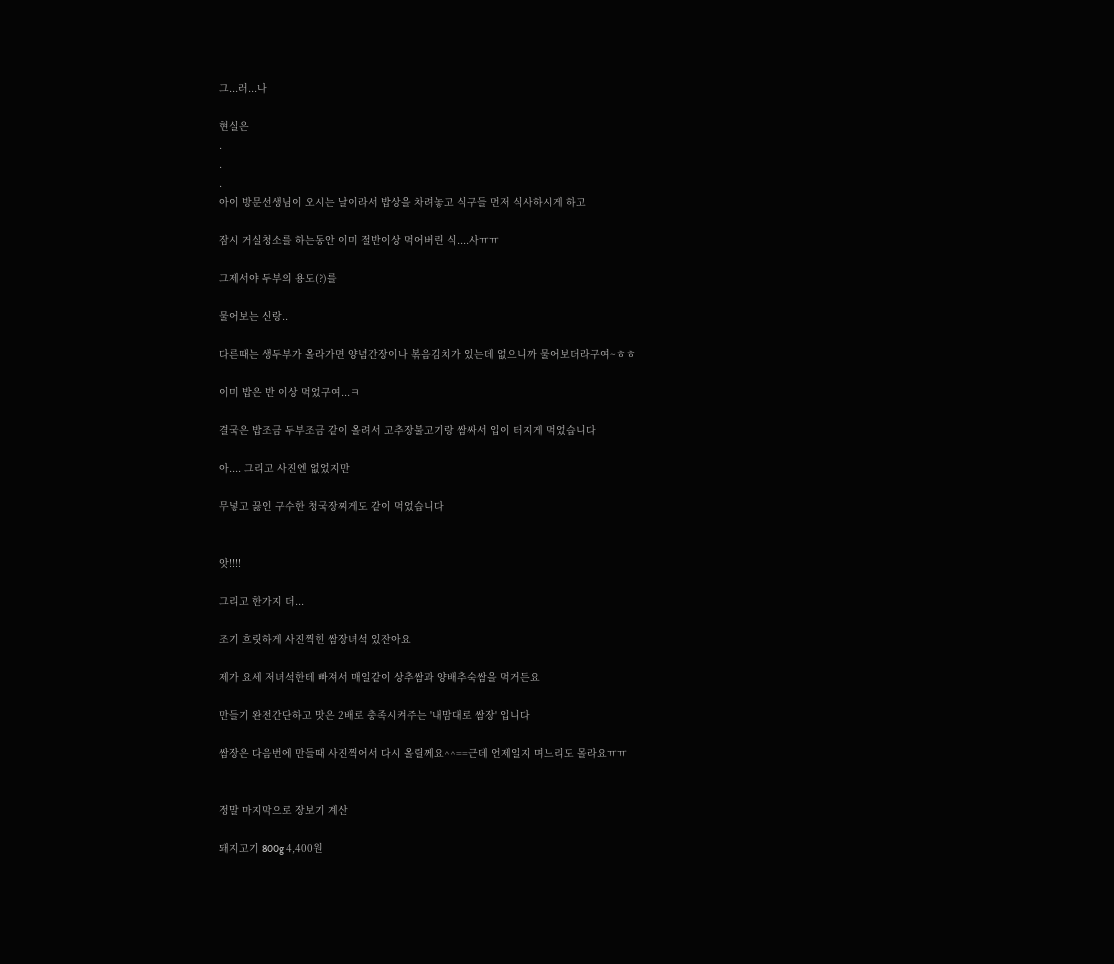그...러...나

현실은
.
.
.
아이 방문선생님이 오시는 날이라서 밥상을 차려놓고 식구들 먼저 식사하시게 하고

잠시 거실청소를 하는동안 이미 절반이상 먹어버린 식....사ㅠㅠ

그제서야 두부의 용도(?)를

물어보는 신랑..

다른때는 생두부가 올라가면 양념간장이나 볶음김치가 있는데 없으니까 물어보더라구여~ㅎㅎ

이미 밥은 반 이상 먹었구여...ㅋ

결국은 밥조금 두부조금 같이 올려서 고추장불고기랑 쌈싸서 입이 터지게 먹었습니다

아.... 그리고 사진엔 없었지만

무넣고 끓인 구수한 청국장찌게도 같이 먹었습니다


앗!!!!

그리고 한가지 더...

조기 흐릿하게 사진찍힌 쌈장녀석 있잔아요

제가 요세 저녀석한테 빠져서 매일같이 상추쌈과 양배추숙쌈을 먹거든요

만들기 완전간단하고 맛은 2배로 충족시켜주는 '내맘대로 쌈장' 입니다

쌈장은 다음번에 만들때 사진찍어서 다시 올릴께요^^==근데 언제일지 며느리도 몰라요ㅠㅠ


정말 마지막으로 장보기 계산

돼지고기 800g 4,400원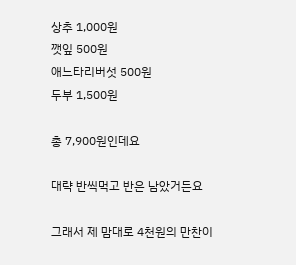상추 1,000원
깻잎 500원
애느타리버섯 500원
두부 1,500원

총 7,900원인데요

대략 반씩먹고 반은 남았거든요

그래서 제 맘대로 4천원의 만찬이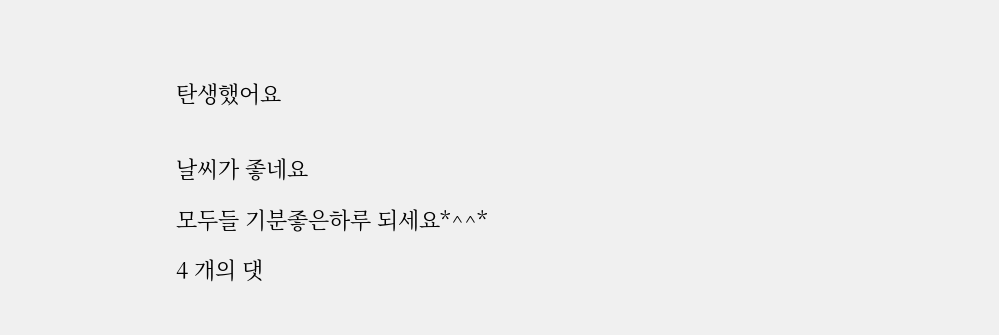탄생했어요


날씨가 좋네요

모두들 기분좋은하루 되세요*^^*

4 개의 댓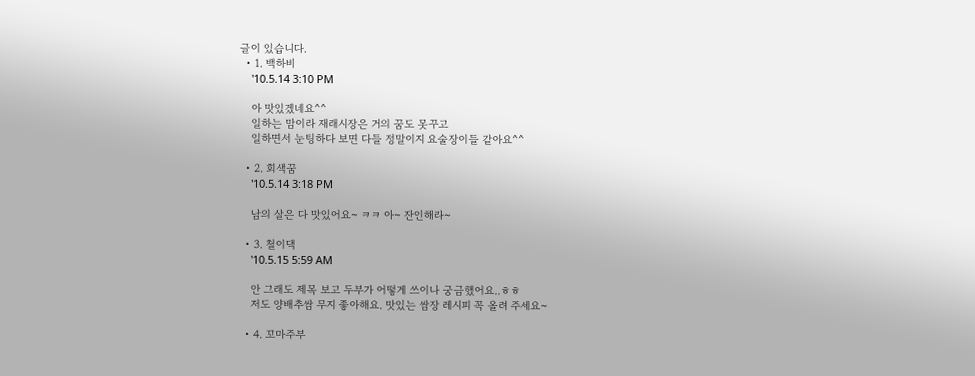글이 있습니다.
  • 1. 백하비
    '10.5.14 3:10 PM

    아 맛있겠네요^^
    일하는 맘이라 재래시장은 거의 꿈도 못꾸고
    일하면서 눈팅하다 보면 다들 정말이지 요술장이들 같아요^^

  • 2. 회색꿈
    '10.5.14 3:18 PM

    남의 살은 다 맛있어요~ ㅋㅋ 아~ 잔인해라~

  • 3. 철이댁
    '10.5.15 5:59 AM

    안 그래도 제목 보고 두부가 어떻게 쓰이나 궁금했어요..ㅎㅎ
    저도 양배추쌈 무지 좋아해요. 맛있는 쌈장 레시피 꼭 올려 주세요~

  • 4. 꼬마주부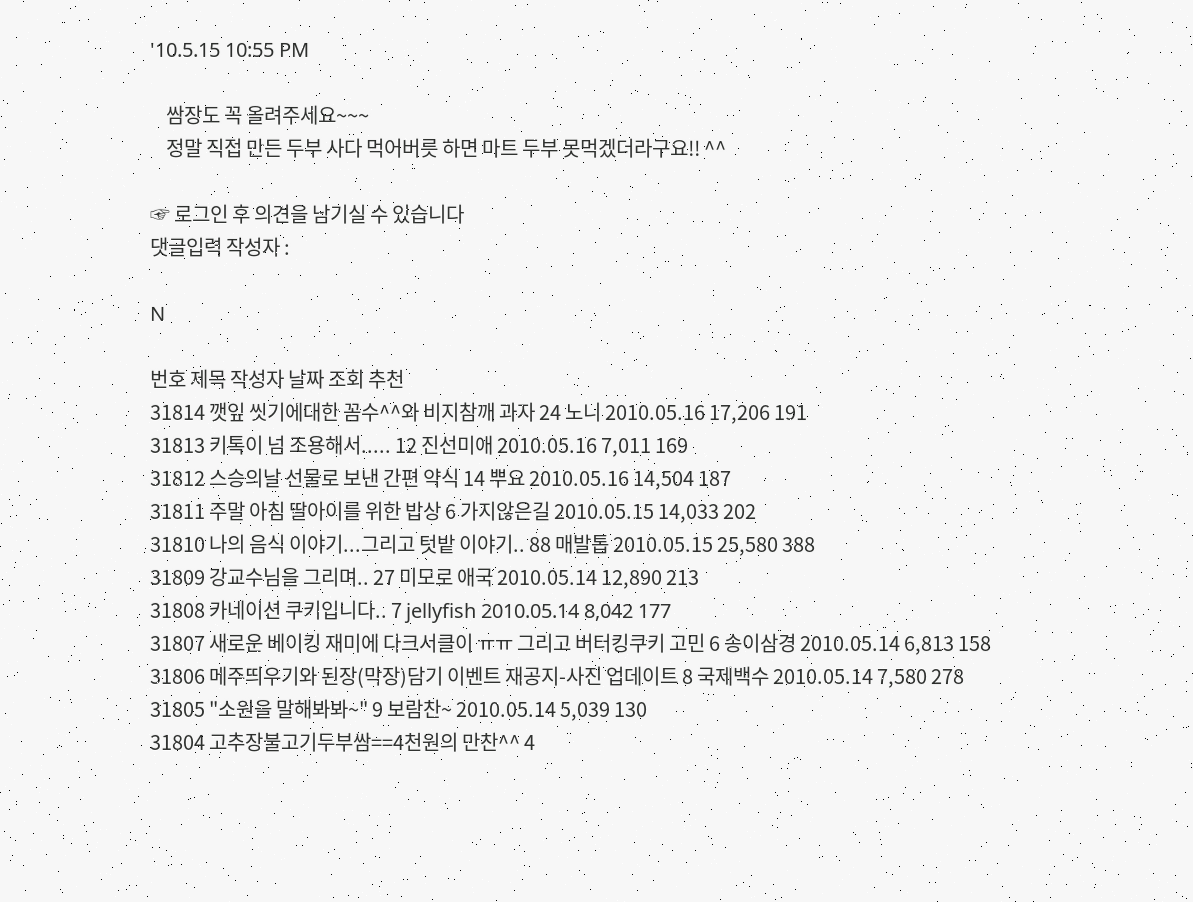'10.5.15 10:55 PM

    쌈장도 꼭 올려주세요~~~
    정말 직접 만든 두부 사다 먹어버릇 하면 마트 두부 못먹겠더라구요!! ^^

☞ 로그인 후 의견을 남기실 수 있습니다
댓글입력 작성자 :

N

번호 제목 작성자 날짜 조회 추천
31814 깻잎 씻기에대한 꼼수^^와 비지참깨 과자 24 노니 2010.05.16 17,206 191
31813 키톡이 넘 조용해서..... 12 진선미애 2010.05.16 7,011 169
31812 스승의날 선물로 보낸 간편 약식 14 뿌요 2010.05.16 14,504 187
31811 주말 아침 딸아이를 위한 밥상 6 가지않은길 2010.05.15 14,033 202
31810 나의 음식 이야기...그리고 텃밭 이야기.. 88 매발톱 2010.05.15 25,580 388
31809 강교수님을 그리며.. 27 미모로 애국 2010.05.14 12,890 213
31808 카네이션 쿠키입니다.. 7 jellyfish 2010.05.14 8,042 177
31807 새로운 베이킹 재미에 다크서클이 ㅠㅠ 그리고 버터킹쿠키 고민 6 송이삼경 2010.05.14 6,813 158
31806 메주띄우기와 된장(막장)담기 이벤트 재공지-사진 업데이트 8 국제백수 2010.05.14 7,580 278
31805 "소원을 말해봐봐~" 9 보람찬~ 2010.05.14 5,039 130
31804 고추장불고기두부쌈==4천원의 만찬^^ 4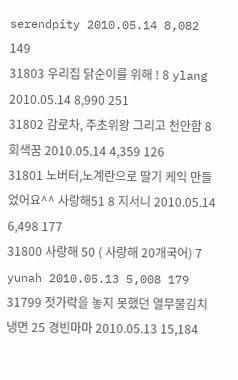serendpity 2010.05.14 8,082 149
31803 우리집 닭순이를 위해 ! 8 ylang 2010.05.14 8,990 251
31802 감로차, 주초위왕 그리고 천안함 8 회색꿈 2010.05.14 4,359 126
31801 노버터,노계란으로 딸기 케익 만들었어요^^ 사랑해51 8 지서니 2010.05.14 6,498 177
31800 사랑해 50 ( 사랑해 20개국어) 7 yunah 2010.05.13 5,008 179
31799 젓가락을 놓지 못했던 열무물김치 냉면 25 경빈마마 2010.05.13 15,184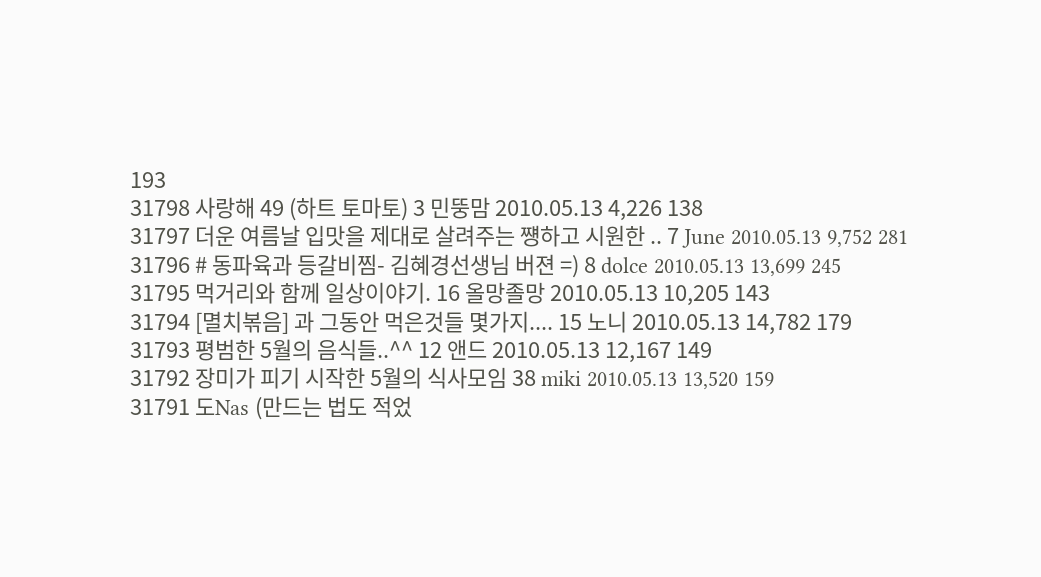193
31798 사랑해 49 (하트 토마토) 3 민뚱맘 2010.05.13 4,226 138
31797 더운 여름날 입맛을 제대로 살려주는 쩅하고 시원한 .. 7 June 2010.05.13 9,752 281
31796 # 동파육과 등갈비찜- 김혜경선생님 버젼 =) 8 dolce 2010.05.13 13,699 245
31795 먹거리와 함께 일상이야기. 16 올망졸망 2010.05.13 10,205 143
31794 [멸치볶음] 과 그동안 먹은것들 몇가지.... 15 노니 2010.05.13 14,782 179
31793 평범한 5월의 음식들..^^ 12 앤드 2010.05.13 12,167 149
31792 장미가 피기 시작한 5월의 식사모임 38 miki 2010.05.13 13,520 159
31791 도Nas (만드는 법도 적었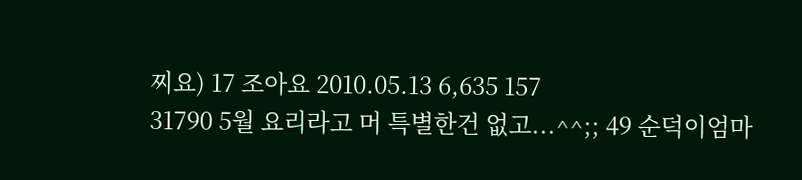찌요) 17 조아요 2010.05.13 6,635 157
31790 5월 요리라고 머 특별한건 없고...^^;; 49 순덕이엄마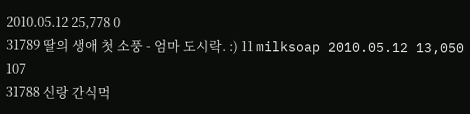2010.05.12 25,778 0
31789 딸의 생애 첫 소풍 - 엄마 도시락. :) 11 milksoap 2010.05.12 13,050 107
31788 신랑 간식먹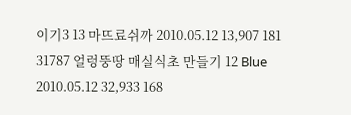이기3 13 마뜨료쉬까 2010.05.12 13,907 181
31787 얼렁뚱땅 매실식초 만들기 12 Blue 2010.05.12 32,933 168